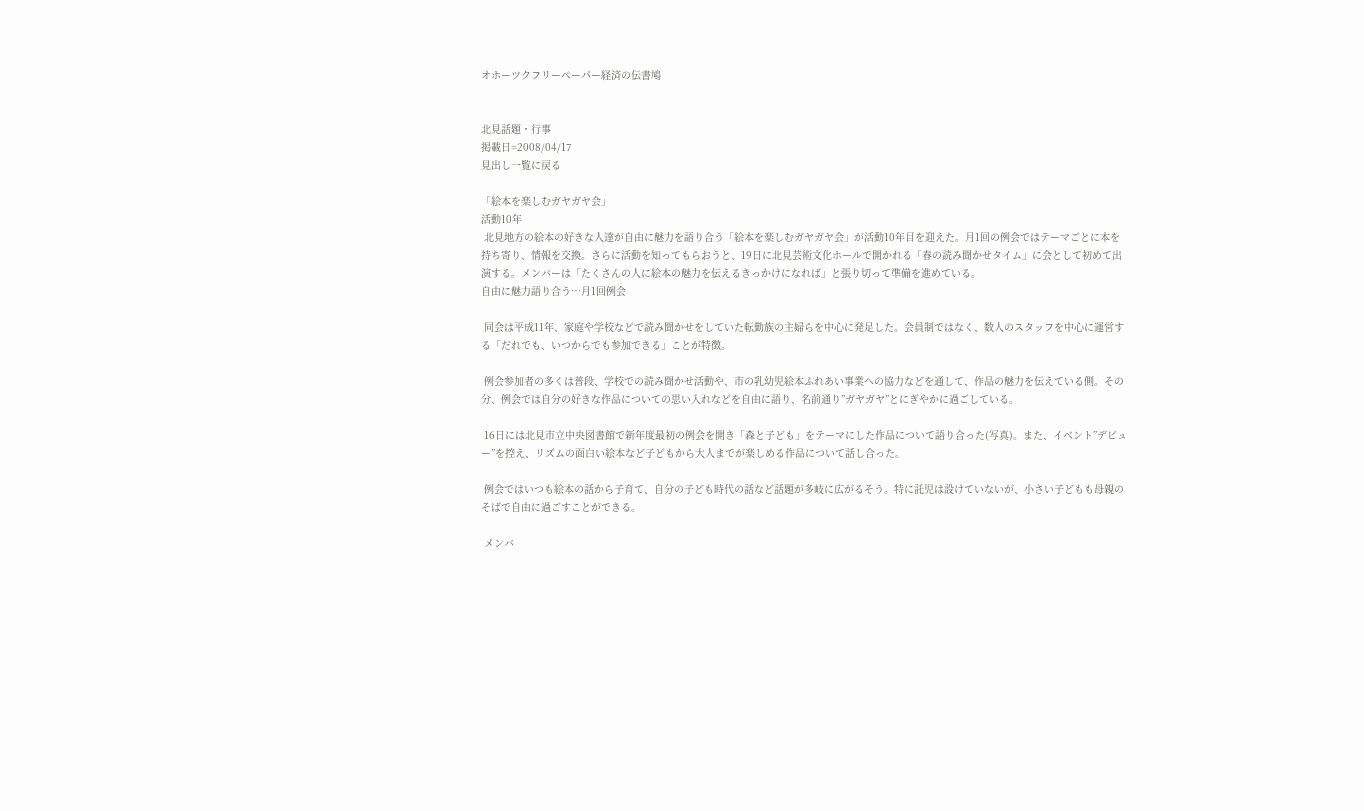オホーツクフリーペーパー経済の伝書鳩


北見話題・行事
掲載日=2008/04/17
見出し一覧に戻る

「絵本を楽しむガヤガヤ会」
活動10年
 北見地方の絵本の好きな人達が自由に魅力を語り合う「絵本を楽しむガヤガヤ会」が活動10年目を迎えた。月1回の例会ではテーマごとに本を持ち寄り、情報を交換。さらに活動を知ってもらおうと、19日に北見芸術文化ホールで開かれる「春の読み聞かせタイム」に会として初めて出演する。メンバーは「たくさんの人に絵本の魅力を伝えるきっかけになれば」と張り切って準備を進めている。
自由に魅力語り合う…月1回例会

 同会は平成11年、家庭や学校などで読み聞かせをしていた転勤族の主婦らを中心に発足した。会員制ではなく、数人のスタッフを中心に運営する「だれでも、いつからでも参加できる」ことが特徴。

 例会参加者の多くは普段、学校での読み聞かせ活動や、市の乳幼児絵本ふれあい事業への協力などを通して、作品の魅力を伝えている側。その分、例会では自分の好きな作品についての思い入れなどを自由に語り、名前通り”ガヤガヤ”とにぎやかに過ごしている。

 16日には北見市立中央図書館で新年度最初の例会を開き「森と子ども」をテーマにした作品について語り合った(写真)。また、イベント”デビュー”を控え、リズムの面白い絵本など子どもから大人までが楽しめる作品について話し合った。

 例会ではいつも絵本の話から子育て、自分の子ども時代の話など話題が多岐に広がるそう。特に託児は設けていないが、小さい子どもも母親のそばで自由に過ごすことができる。

 メンバ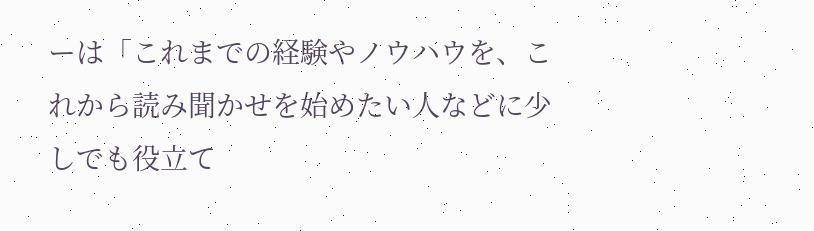ーは「これまでの経験やノウハウを、これから読み聞かせを始めたい人などに少しでも役立て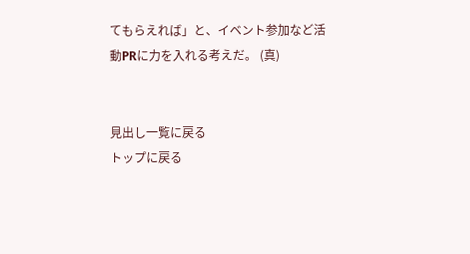てもらえれば」と、イベント参加など活動PRに力を入れる考えだ。 (真)


見出し一覧に戻る
トップに戻る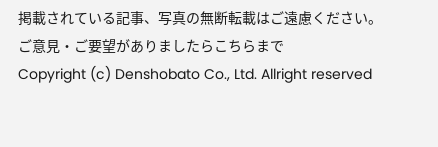掲載されている記事、写真の無断転載はご遠慮ください。
ご意見・ご要望がありましたらこちらまで
Copyright (c) Denshobato Co., Ltd. Allright reserved